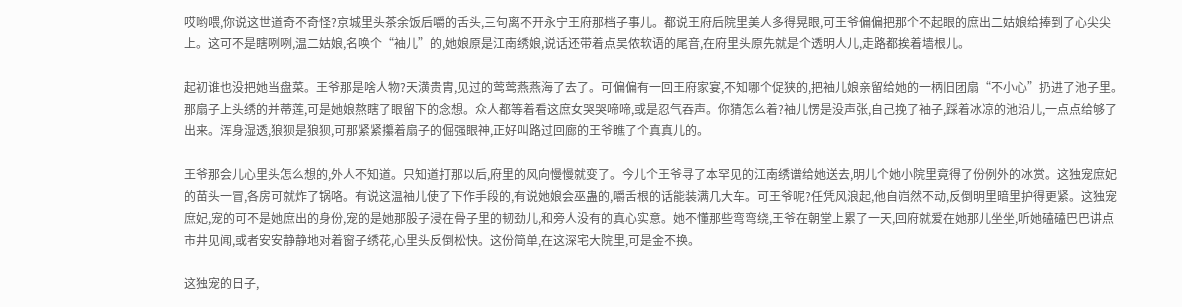哎哟喂,你说这世道奇不奇怪?京城里头茶余饭后嚼的舌头,三句离不开永宁王府那档子事儿。都说王府后院里美人多得晃眼,可王爷偏偏把那个不起眼的庶出二姑娘给捧到了心尖尖上。这可不是瞎咧咧,温二姑娘,名唤个“袖儿”的,她娘原是江南绣娘,说话还带着点吴侬软语的尾音,在府里头原先就是个透明人儿,走路都挨着墙根儿。

起初谁也没把她当盘菜。王爷那是啥人物?天潢贵胄,见过的莺莺燕燕海了去了。可偏偏有一回王府家宴,不知哪个促狭的,把袖儿娘亲留给她的一柄旧团扇“不小心”扔进了池子里。那扇子上头绣的并蒂莲,可是她娘熬瞎了眼留下的念想。众人都等着看这庶女哭哭啼啼,或是忍气吞声。你猜怎么着?袖儿愣是没声张,自己挽了袖子,踩着冰凉的池沿儿,一点点给够了出来。浑身湿透,狼狈是狼狈,可那紧紧攥着扇子的倔强眼神,正好叫路过回廊的王爷瞧了个真真儿的。

王爷那会儿心里头怎么想的,外人不知道。只知道打那以后,府里的风向慢慢就变了。今儿个王爷寻了本罕见的江南绣谱给她送去,明儿个她小院里竟得了份例外的冰赏。这独宠庶妃的苗头一冒,各房可就炸了锅咯。有说这温袖儿使了下作手段的,有说她娘会巫蛊的,嚼舌根的话能装满几大车。可王爷呢?任凭风浪起,他自岿然不动,反倒明里暗里护得更紧。这独宠庶妃,宠的可不是她庶出的身份,宠的是她那股子浸在骨子里的韧劲儿,和旁人没有的真心实意。她不懂那些弯弯绕,王爷在朝堂上累了一天,回府就爱在她那儿坐坐,听她磕磕巴巴讲点市井见闻,或者安安静静地对着窗子绣花,心里头反倒松快。这份简单,在这深宅大院里,可是金不换。

这独宠的日子,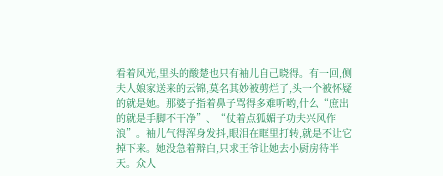看着风光,里头的酸楚也只有袖儿自己晓得。有一回,侧夫人娘家送来的云锦,莫名其妙被剪烂了,头一个被怀疑的就是她。那婆子指着鼻子骂得多难听哟,什么“庶出的就是手脚不干净”、“仗着点狐媚子功夫兴风作浪”。袖儿气得浑身发抖,眼泪在眶里打转,就是不让它掉下来。她没急着辩白,只求王爷让她去小厨房待半天。众人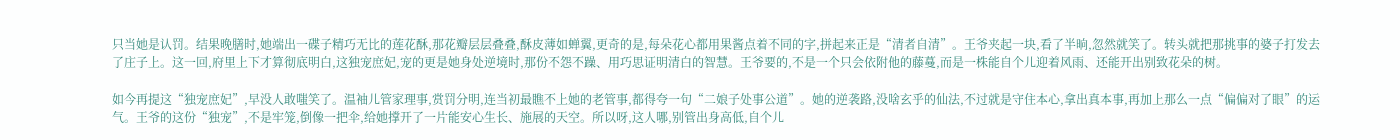只当她是认罚。结果晚膳时,她端出一碟子精巧无比的莲花酥,那花瓣层层叠叠,酥皮薄如蝉翼,更奇的是,每朵花心都用果酱点着不同的字,拼起来正是“清者自清”。王爷夹起一块,看了半晌,忽然就笑了。转头就把那挑事的婆子打发去了庄子上。这一回,府里上下才算彻底明白,这独宠庶妃,宠的更是她身处逆境时,那份不怨不躁、用巧思证明清白的智慧。王爷要的,不是一个只会依附他的藤蔓,而是一株能自个儿迎着风雨、还能开出别致花朵的树。

如今再提这“独宠庶妃”,早没人敢嗤笑了。温袖儿管家理事,赏罚分明,连当初最瞧不上她的老管事,都得夸一句“二娘子处事公道”。她的逆袭路,没啥玄乎的仙法,不过就是守住本心,拿出真本事,再加上那么一点“偏偏对了眼”的运气。王爷的这份“独宠”,不是牢笼,倒像一把伞,给她撑开了一片能安心生长、施展的天空。所以呀,这人哪,别管出身高低,自个儿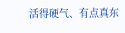活得硬气、有点真东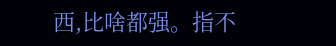西,比啥都强。指不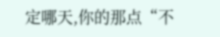定哪天,你的那点“不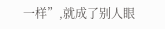一样”,就成了别人眼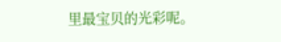里最宝贝的光彩呢。